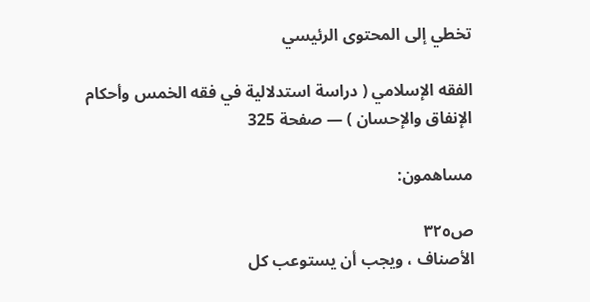تخطي إلى المحتوى الرئيسي

الفقه الإسلامي ( دراسة استدلالية في فقه الخمس وأحكام الإنفاق والإحسان ) — صفحة 325

مساهمون:

ص٣٢٥
الأصناف ، ويجب أن يستوعب كل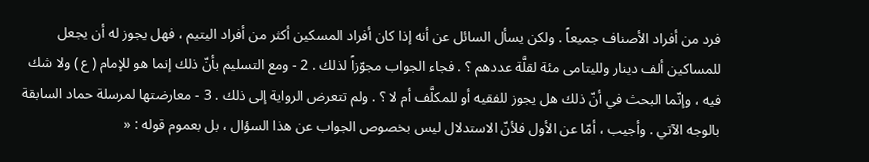فرد من أفراد الأصناف جميعاً . ولكن يسأل السائل عن أنه إذا كان أفراد المسكين أكثر من أفراد اليتيم ، فهل يجوز له أن يجعل للمساكين ألف دينار ولليتامى مئة لقلَّة عددهم ؟ . فجاء الجواب مجوّزاً لذلك . 2 - ومع التسليم بأنّ ذلك إنما هو للإمام ( ع ) ولا شك فيه ، وإنّما البحث في أنّ ذلك هل يجوز للفقيه أو للمكلَّف أم لا ؟ . ولم تتعرض الرواية إلى ذلك . 3 - معارضتها لمرسلة حماد السابقة بالوجه الآتي . وأجيب ، أمّا عن الأول فلأنّ الاستدلال ليس بخصوص الجواب عن هذا السؤال ، بل بعموم قوله : «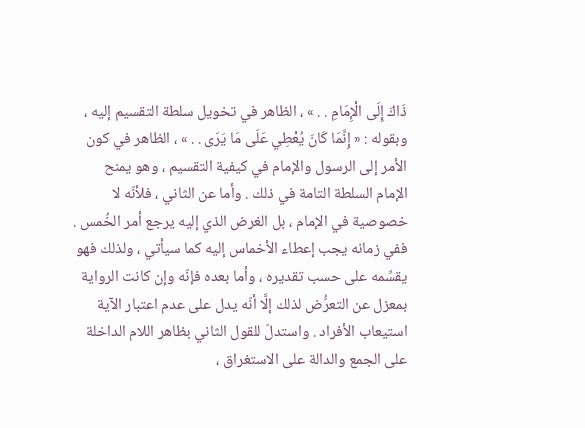ذَاكَ إِلَى الْإِمَامِ . . » ، الظاهر في تخويل سلطة التقسيم إليه ، وبقوله : « إِنَّمَا كَانَ يُعْطِي عَلَى مَا يَرَى . . » ، الظاهر في كون الأمر إلى الرسول والإمام في كيفية التقسيم ، وهو يمنح الإمام السلطة التامة في ذلك . وأما عن الثاني ، فلأنّه لا خصوصية في الإمام ، بل الغرض الذي إليه يرجع أمر الخُمس . ففي زمانه يجب إعطاء الأخماس إليه كما سيأتي ، ولذلك فهو يقسِّمه على حسب تقديره ، وأما بعده فإنّه وإن كانت الرواية بمعزل عن التعرُّض لذلك إلَّا أنّه يدل على عدم اعتبار الآية استيعاب الأفراد . واستدلّ للقول الثاني بظاهر اللام الداخلة على الجمع والدالة على الاستغراق ،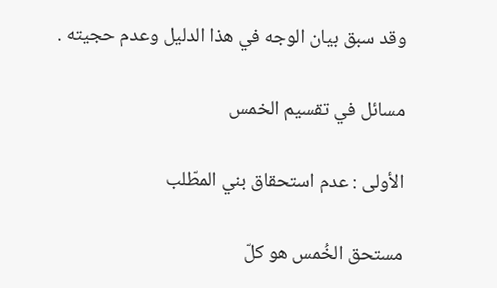وقد سبق بيان الوجه في هذا الدليل وعدم حجيته .

مسائل في تقسيم الخمس

الأولى : عدم استحقاق بني المطّلب

مستحق الخُمس هو كلّ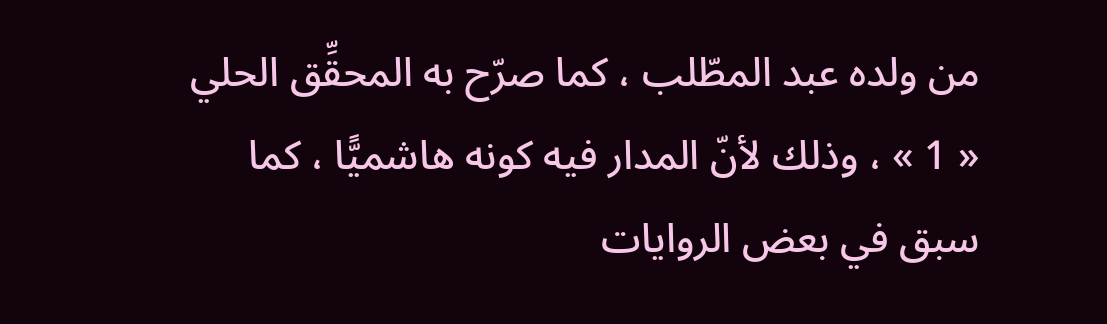من ولده عبد المطّلب ، كما صرّح به المحقِّق الحلي « 1 » ، وذلك لأنّ المدار فيه كونه هاشميًّا ، كما سبق في بعض الروايات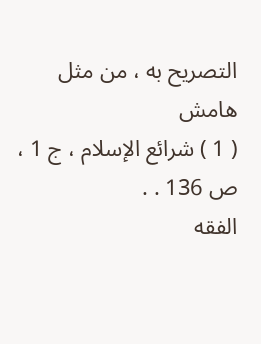التصريح به ، من مثل
هامش
( 1 ) شرائع الإسلام ، ج 1 ، ص 136 . .
الفقه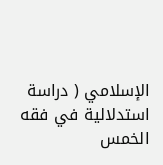الإسلامي ( دراسة استدلالية في فقه الخمس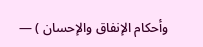وأحكام الإنفاق والإحسان ) —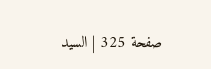صفحة 325 | السيد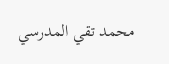محمد تقي المدرسي